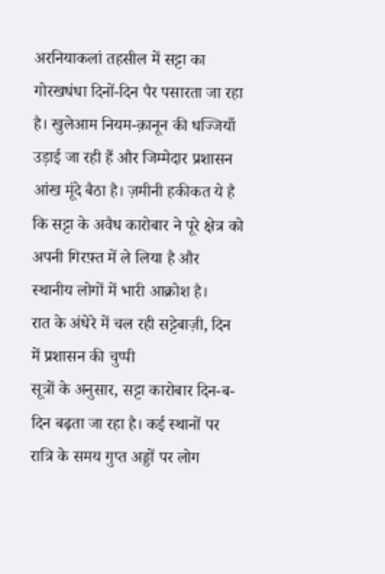अरनियाकलां तहसील में सट्टा का गोरखधंधा दिनों-दिन पैर पसारता जा रहा है। खुलेआम नियम-क़ानून की धज्जियाँ उड़ाई जा रही हैं और जिम्मेदार प्रशासन आंख मूंदे बैठा है। ज़मीनी हकीकत ये है कि सट्टा के अवैध कारोबार ने पूरे क्षेत्र को अपनी गिरफ़्त में ले लिया है और स्थानीय लोगों में भारी आक्रोश है।
रात के अंधेरे में चल रही सट्टेबाज़ी, दिन में प्रशासन की चुप्पी
सूत्रों के अनुसार, सट्टा कारोबार दिन-ब-दिन बढ़ता जा रहा है। कई स्थानों पर रात्रि के समय गुप्त अड्डों पर लोग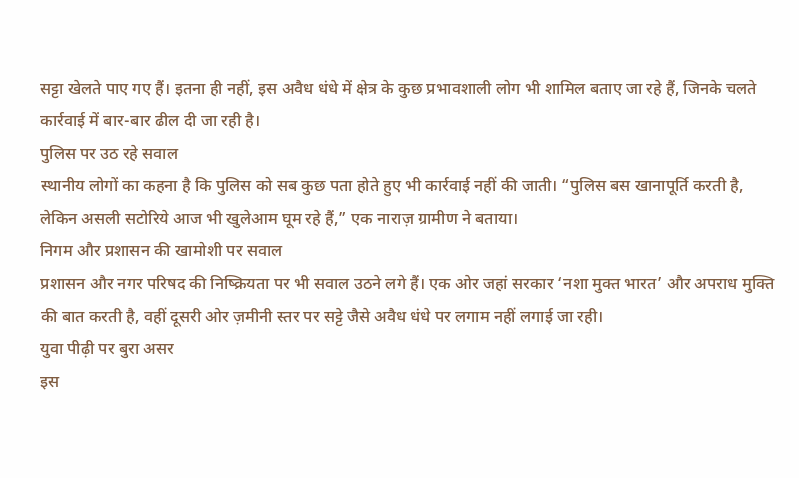सट्टा खेलते पाए गए हैं। इतना ही नहीं, इस अवैध धंधे में क्षेत्र के कुछ प्रभावशाली लोग भी शामिल बताए जा रहे हैं, जिनके चलते कार्रवाई में बार-बार ढील दी जा रही है।
पुलिस पर उठ रहे सवाल
स्थानीय लोगों का कहना है कि पुलिस को सब कुछ पता होते हुए भी कार्रवाई नहीं की जाती। “पुलिस बस खानापूर्ति करती है, लेकिन असली सटोरिये आज भी खुलेआम घूम रहे हैं,” एक नाराज़ ग्रामीण ने बताया।
निगम और प्रशासन की खामोशी पर सवाल
प्रशासन और नगर परिषद की निष्क्रियता पर भी सवाल उठने लगे हैं। एक ओर जहां सरकार ‘नशा मुक्त भारत’ और अपराध मुक्ति की बात करती है, वहीं दूसरी ओर ज़मीनी स्तर पर सट्टे जैसे अवैध धंधे पर लगाम नहीं लगाई जा रही।
युवा पीढ़ी पर बुरा असर
इस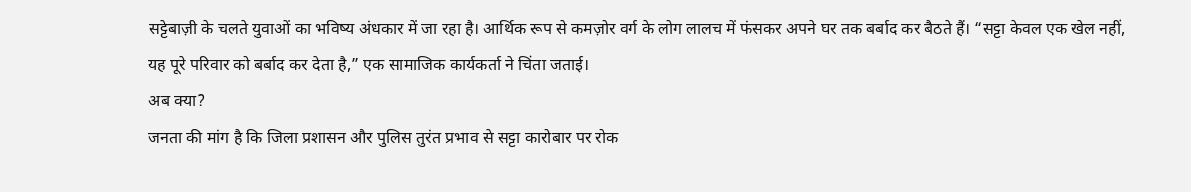सट्टेबाज़ी के चलते युवाओं का भविष्य अंधकार में जा रहा है। आर्थिक रूप से कमज़ोर वर्ग के लोग लालच में फंसकर अपने घर तक बर्बाद कर बैठते हैं। “सट्टा केवल एक खेल नहीं, यह पूरे परिवार को बर्बाद कर देता है,” एक सामाजिक कार्यकर्ता ने चिंता जताई।
अब क्या?
जनता की मांग है कि जिला प्रशासन और पुलिस तुरंत प्रभाव से सट्टा कारोबार पर रोक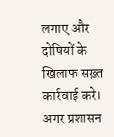लगाए और दोषियों के खिलाफ सख़्त कार्रवाई करे। अगर प्रशासन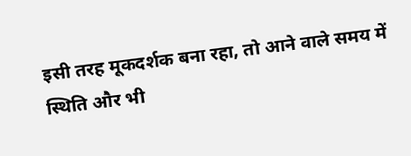इसी तरह मूकदर्शक बना रहा, तो आने वाले समय में स्थिति और भी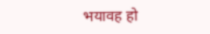भयावह हो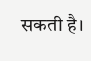सकती है।